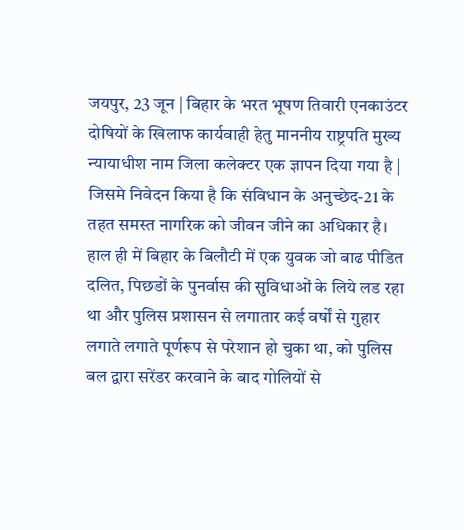जयपुर, 23 जून | बिहार के भरत भूषण तिवारी एनकाउंटर दोषियों के खिलाफ कार्यवाही हेतु माननीय राष्ट्रपति मुख्य न्यायाधीश नाम जिला कलेक्टर एक ज्ञापन दिया गया है | जिसमे निवेदन किया है कि संविधान के अनुच्छेद-21 के तहत समस्त नागरिक को जीवन जीने का अधिकार है। हाल ही में बिहार के बिलौटी में एक युवक जो बाढ पीडित दलित, पिछडों के पुनर्वास की सुविधाओं के लिये लड रहा था और पुलिस प्रशासन से लगातार कई वर्षों से गुहार लगाते लगाते पूर्णरूप से परेशान हो चुका था, को पुलिस बल द्वारा सरेंडर करवाने के बाद गोलियों से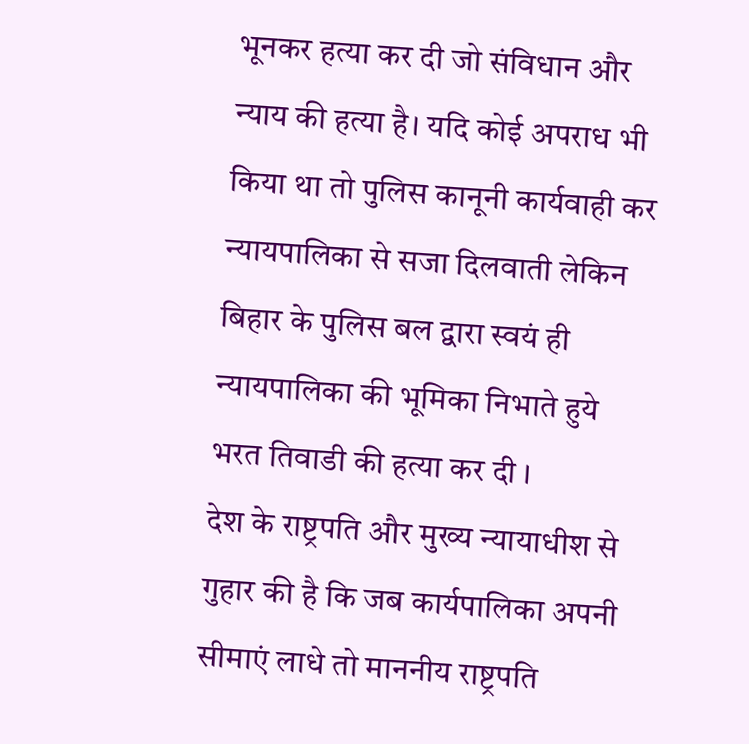भूनकर हत्या कर दी जो संविधान और न्याय की हत्या है। यदि कोई अपराध भी किया था तो पुलिस कानूनी कार्यवाही कर न्यायपालिका से सजा दिलवाती लेकिन बिहार के पुलिस बल द्वारा स्वयं ही न्यायपालिका की भूमिका निभाते हुये भरत तिवाडी की हत्या कर दी ।
देश के राष्ट्रपति और मुख्य न्यायाधीश से गुहार की है कि जब कार्यपालिका अपनी सीमाएं लाधे तो माननीय राष्ट्रपति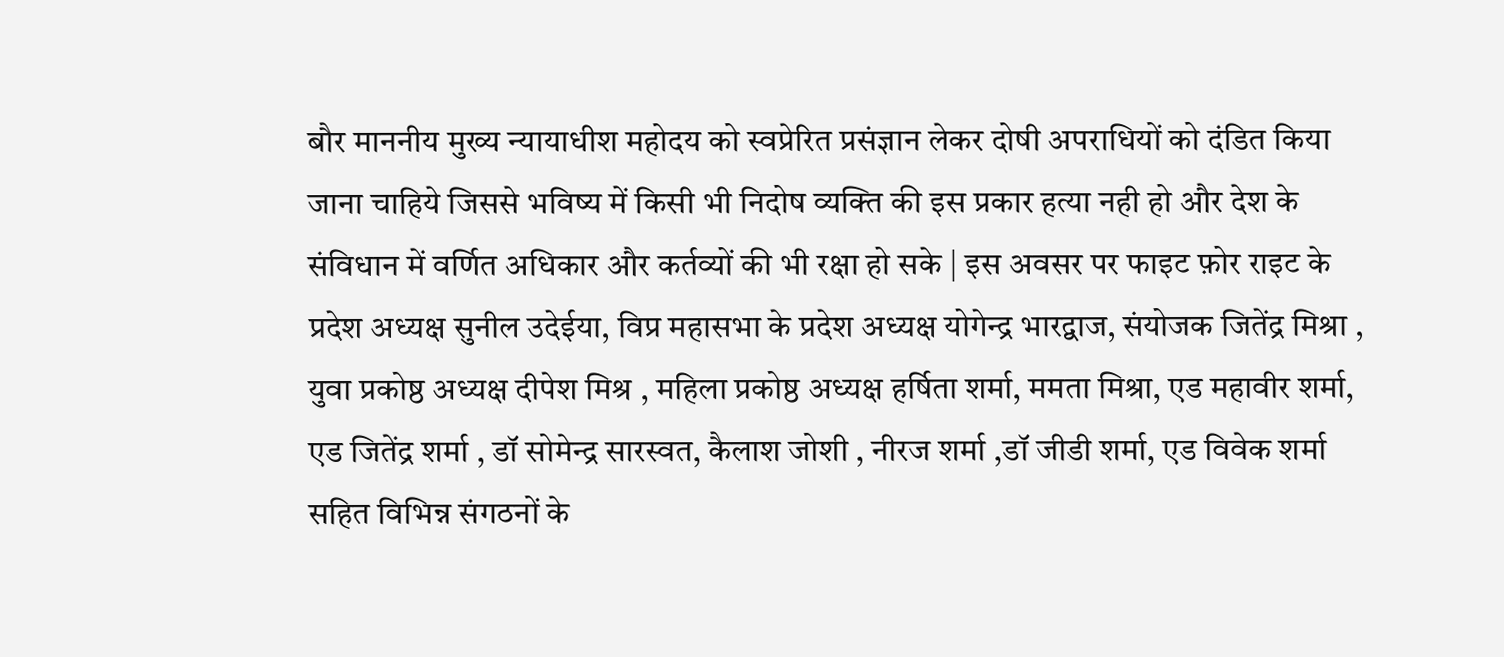बौर माननीय मुख्य न्यायाधीश महोदय को स्वप्रेरित प्रसंज्ञान लेकर दोषी अपराधियों को दंडित किया जाना चाहिये जिससे भविष्य में किसी भी निदोष व्यक्ति की इस प्रकार हत्या नही हो और देश के संविधान में वर्णित अधिकार और कर्तव्यों की भी रक्षा हो सके | इस अवसर पर फाइट फ़ोर राइट के प्रदेश अध्यक्ष सुनील उदेईया, विप्र महासभा के प्रदेश अध्यक्ष योगेन्द्र भारद्वाज, संयोजक जितेंद्र मिश्रा , युवा प्रकोष्ठ अध्यक्ष दीपेश मिश्र , महिला प्रकोष्ठ अध्यक्ष हर्षिता शर्मा, ममता मिश्रा, एड महावीर शर्मा, एड जितेंद्र शर्मा , डॉ सोमेन्द्र सारस्वत, कैलाश जोशी , नीरज शर्मा ,डॉ जीडी शर्मा, एड विवेक शर्मा सहित विभिन्न संगठनों के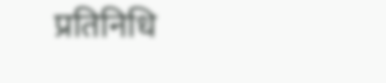प्रतिनिधि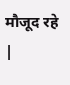मौजूद रहे |